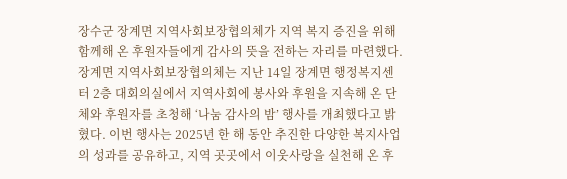장수군 장계면 지역사회보장협의체가 지역 복지 증진을 위해 함께해 온 후원자들에게 감사의 뜻을 전하는 자리를 마련했다. 장계면 지역사회보장협의체는 지난 14일 장계면 행정복지센터 2층 대회의실에서 지역사회에 봉사와 후원을 지속해 온 단체와 후원자를 초청해 ‘나눔 감사의 밤’ 행사를 개최했다고 밝혔다. 이번 행사는 2025년 한 해 동안 추진한 다양한 복지사업의 성과를 공유하고, 지역 곳곳에서 이웃사랑을 실천해 온 후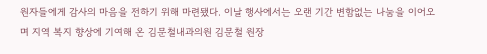원자들에게 감사의 마음을 전하기 위해 마련됐다. 이날 행사에서는 오랜 기간 변함없는 나눔을 이어오며 지역 복지 향상에 기여해 온 김문철내과의원 김문철 원장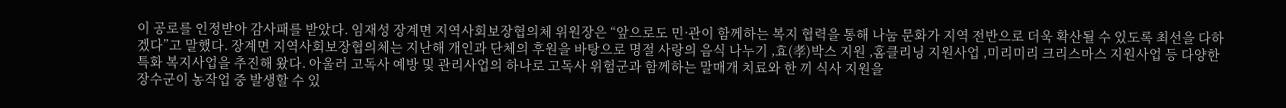이 공로를 인정받아 감사패를 받았다. 임재성 장계면 지역사회보장협의체 위원장은 “앞으로도 민·관이 함께하는 복지 협력을 통해 나눔 문화가 지역 전반으로 더욱 확산될 수 있도록 최선을 다하겠다”고 말했다. 장계면 지역사회보장협의체는 지난해 개인과 단체의 후원을 바탕으로 명절 사랑의 음식 나누기 ,효(孝)박스 지원 ,홈클리닝 지원사업 ,미리미리 크리스마스 지원사업 등 다양한 특화 복지사업을 추진해 왔다. 아울러 고독사 예방 및 관리사업의 하나로 고독사 위험군과 함께하는 말매개 치료와 한 끼 식사 지원을
장수군이 농작업 중 발생할 수 있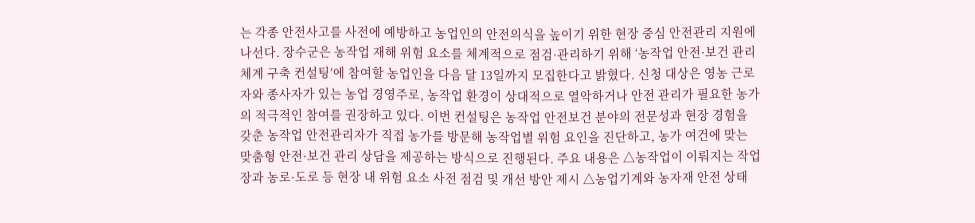는 각종 안전사고를 사전에 예방하고 농업인의 안전의식을 높이기 위한 현장 중심 안전관리 지원에 나선다. 장수군은 농작업 재해 위험 요소를 체계적으로 점검·관리하기 위해 ‘농작업 안전·보건 관리체계 구축 컨설팅’에 참여할 농업인을 다음 달 13일까지 모집한다고 밝혔다. 신청 대상은 영농 근로자와 종사자가 있는 농업 경영주로, 농작업 환경이 상대적으로 열악하거나 안전 관리가 필요한 농가의 적극적인 참여를 권장하고 있다. 이번 컨설팅은 농작업 안전보건 분야의 전문성과 현장 경험을 갖춘 농작업 안전관리자가 직접 농가를 방문해 농작업별 위험 요인을 진단하고, 농가 여건에 맞는 맞춤형 안전·보건 관리 상담을 제공하는 방식으로 진행된다. 주요 내용은 △농작업이 이뤄지는 작업장과 농로·도로 등 현장 내 위험 요소 사전 점검 및 개선 방안 제시 △농업기계와 농자재 안전 상태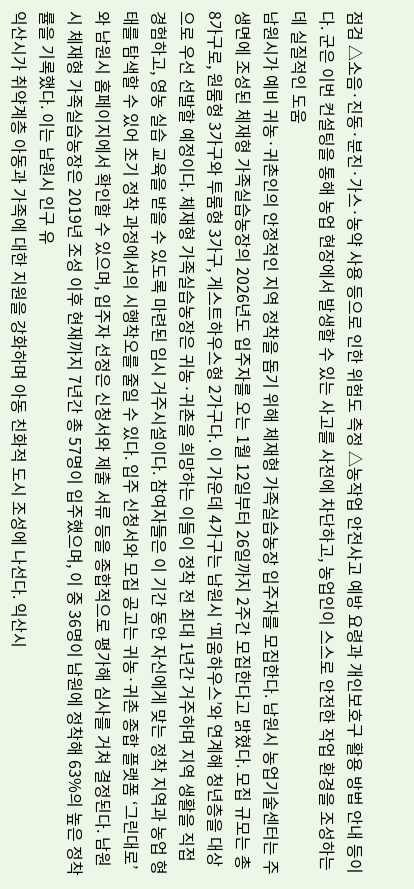점검 △소음·진동·분진·가스·농약 사용 등으로 인한 위험도 측정 △농작업 안전사고 예방 요령과 개인보호구 활용 방법 안내 등이다. 군은 이번 컨설팅을 통해 농업 현장에서 발생할 수 있는 사고를 사전에 차단하고, 농업인이 스스로 안전한 작업 환경을 조성하는 데 실질적인 도움
남원시가 예비 귀농·귀촌인의 안정적인 지역 정착을 돕기 위해 체재형 가족실습농장 입주자를 모집한다. 남원시 농업기술센터는 주생면에 조성된 체재형 가족실습농장의 2026년도 입주자를 오는 1월 12일부터 26일까지 2주간 모집한다고 밝혔다. 모집 규모는 총 8가구로, 원룸형 3가구와 투룸형 3가구, 게스트하우스형 2가구다. 이 가운데 4가구는 남원시 ‘피움하우스’와 연계해 청년층을 대상으로 우선 선발할 예정이다. 체재형 가족실습농장은 귀농·귀촌을 희망하는 이들이 정착 전 최대 1년간 거주하며 지역 생활을 직접 경험하고, 영농 실습 교육을 받을 수 있도록 마련된 임시 거주시설이다. 참여자들은 이 기간 동안 자신에게 맞는 정착 지역과 농업 형태를 탐색할 수 있어 초기 정착 과정에서의 시행착오를 줄일 수 있다. 입주 신청서와 모집 공고는 귀농·귀촌 종합 플랫폼 ‘그린대로’와 남원시 홈페이지에서 확인할 수 있으며, 입주자 선정은 신청서와 제출 서류 등을 종합적으로 평가해 심사를 거쳐 결정된다. 남원시 체재형 가족실습농장은 2019년 조성 이후 현재까지 7년간 총 57명이 입주했으며, 이 중 36명이 남원에 정착해 63%의 높은 정착률을 기록했다. 이는 남원시 인구 유
익산시가 취약계층 아동과 가족에 대한 지원을 강화하며 아동 친화적 도시 조성에 나선다. 익산시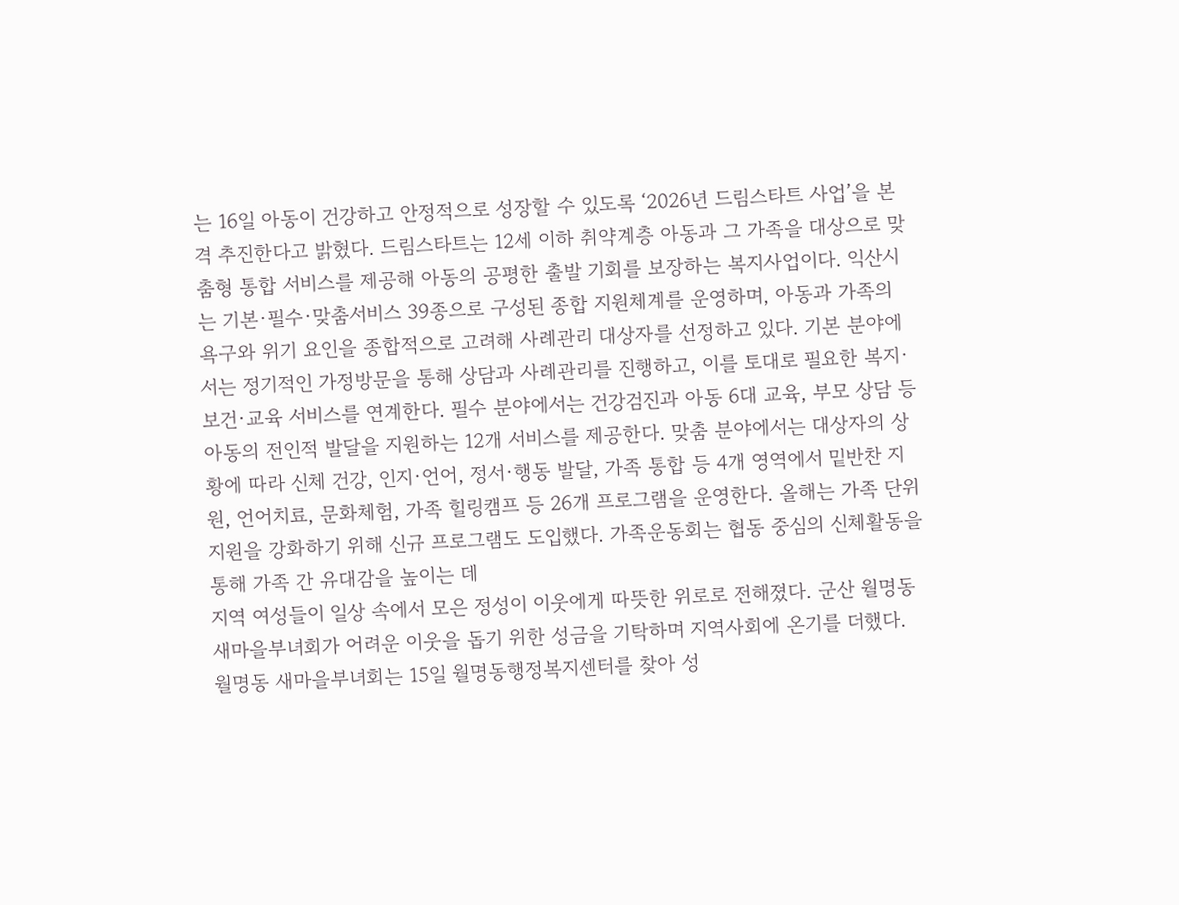는 16일 아동이 건강하고 안정적으로 성장할 수 있도록 ‘2026년 드림스타트 사업’을 본격 추진한다고 밝혔다. 드림스타트는 12세 이하 취약계층 아동과 그 가족을 대상으로 맞춤형 통합 서비스를 제공해 아동의 공평한 출발 기회를 보장하는 복지사업이다. 익산시는 기본·필수·맞춤서비스 39종으로 구성된 종합 지원체계를 운영하며, 아동과 가족의 욕구와 위기 요인을 종합적으로 고려해 사례관리 대상자를 선정하고 있다. 기본 분야에서는 정기적인 가정방문을 통해 상담과 사례관리를 진행하고, 이를 토대로 필요한 복지·보건·교육 서비스를 연계한다. 필수 분야에서는 건강검진과 아동 6대 교육, 부모 상담 등 아동의 전인적 발달을 지원하는 12개 서비스를 제공한다. 맞춤 분야에서는 대상자의 상황에 따라 신체 건강, 인지·언어, 정서·행동 발달, 가족 통합 등 4개 영역에서 밑반찬 지원, 언어치료, 문화체험, 가족 힐링캠프 등 26개 프로그램을 운영한다. 올해는 가족 단위 지원을 강화하기 위해 신규 프로그램도 도입했다. 가족운동회는 협동 중심의 신체활동을 통해 가족 간 유대감을 높이는 데
지역 여성들이 일상 속에서 모은 정성이 이웃에게 따뜻한 위로로 전해졌다. 군산 월명동 새마을부녀회가 어려운 이웃을 돕기 위한 성금을 기탁하며 지역사회에 온기를 더했다. 월명동 새마을부녀회는 15일 월명동행정복지센터를 찾아 성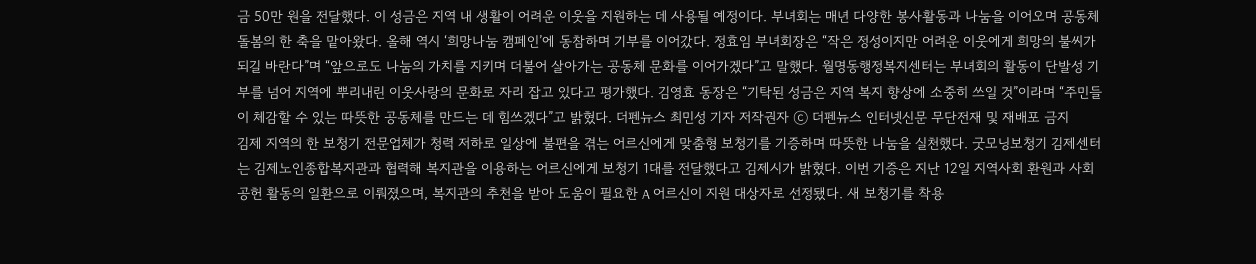금 50만 원을 전달했다. 이 성금은 지역 내 생활이 어려운 이웃을 지원하는 데 사용될 예정이다. 부녀회는 매년 다양한 봉사활동과 나눔을 이어오며 공동체 돌봄의 한 축을 맡아왔다. 올해 역시 ‘희망나눔 캠페인’에 동참하며 기부를 이어갔다. 정효임 부녀회장은 “작은 정성이지만 어려운 이웃에게 희망의 불씨가 되길 바란다”며 “앞으로도 나눔의 가치를 지키며 더불어 살아가는 공동체 문화를 이어가겠다”고 말했다. 월명동행정복지센터는 부녀회의 활동이 단발성 기부를 넘어 지역에 뿌리내린 이웃사랑의 문화로 자리 잡고 있다고 평가했다. 김영효 동장은 “기탁된 성금은 지역 복지 향상에 소중히 쓰일 것”이라며 “주민들이 체감할 수 있는 따뜻한 공동체를 만드는 데 힘쓰겠다”고 밝혔다. 더펜뉴스 최민성 기자 저작권자 ⓒ 더펜뉴스 인터넷신문 무단전재 및 재배포 금지
김제 지역의 한 보청기 전문업체가 청력 저하로 일상에 불편을 겪는 어르신에게 맞춤형 보청기를 기증하며 따뜻한 나눔을 실천했다. 굿모닝보청기 김제센터는 김제노인종합복지관과 협력해 복지관을 이용하는 어르신에게 보청기 1대를 전달했다고 김제시가 밝혔다. 이번 기증은 지난 12일 지역사회 환원과 사회공헌 활동의 일환으로 이뤄졌으며, 복지관의 추천을 받아 도움이 필요한 A 어르신이 지원 대상자로 선정됐다. 새 보청기를 착용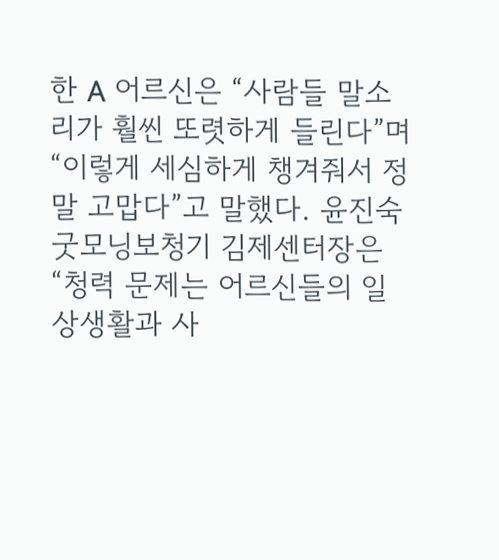한 A 어르신은 “사람들 말소리가 훨씬 또렷하게 들린다”며 “이렇게 세심하게 챙겨줘서 정말 고맙다”고 말했다. 윤진숙 굿모닝보청기 김제센터장은 “청력 문제는 어르신들의 일상생활과 사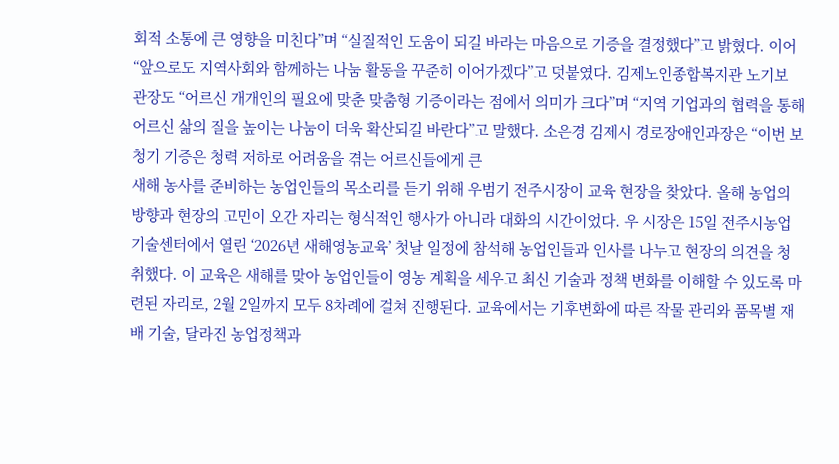회적 소통에 큰 영향을 미친다”며 “실질적인 도움이 되길 바라는 마음으로 기증을 결정했다”고 밝혔다. 이어 “앞으로도 지역사회와 함께하는 나눔 활동을 꾸준히 이어가겠다”고 덧붙였다. 김제노인종합복지관 노기보 관장도 “어르신 개개인의 필요에 맞춘 맞춤형 기증이라는 점에서 의미가 크다”며 “지역 기업과의 협력을 통해 어르신 삶의 질을 높이는 나눔이 더욱 확산되길 바란다”고 말했다. 소은경 김제시 경로장애인과장은 “이번 보청기 기증은 청력 저하로 어려움을 겪는 어르신들에게 큰
새해 농사를 준비하는 농업인들의 목소리를 듣기 위해 우범기 전주시장이 교육 현장을 찾았다. 올해 농업의 방향과 현장의 고민이 오간 자리는 형식적인 행사가 아니라 대화의 시간이었다. 우 시장은 15일 전주시농업기술센터에서 열린 ‘2026년 새해영농교육’ 첫날 일정에 참석해 농업인들과 인사를 나누고 현장의 의견을 청취했다. 이 교육은 새해를 맞아 농업인들이 영농 계획을 세우고 최신 기술과 정책 변화를 이해할 수 있도록 마련된 자리로, 2월 2일까지 모두 8차례에 걸쳐 진행된다. 교육에서는 기후변화에 따른 작물 관리와 품목별 재배 기술, 달라진 농업정책과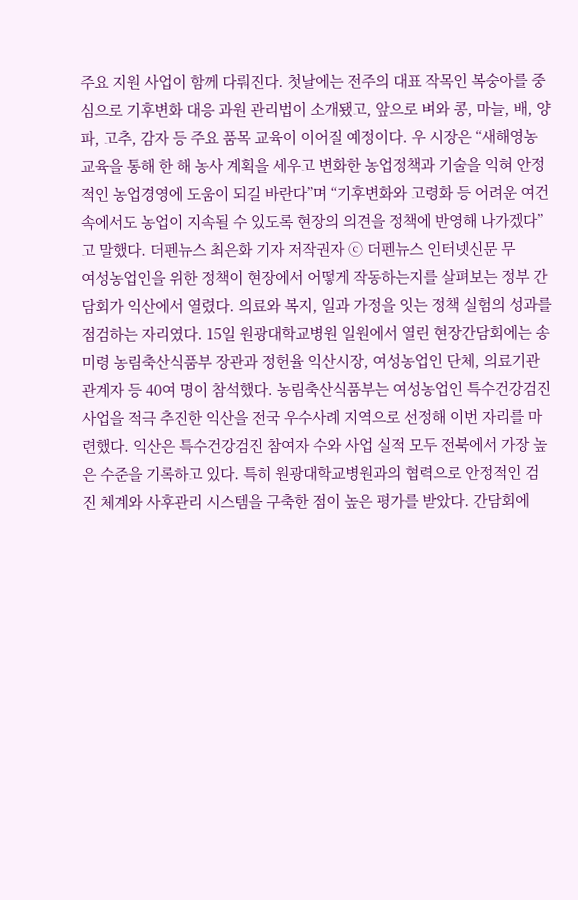주요 지원 사업이 함께 다뤄진다. 첫날에는 전주의 대표 작목인 복숭아를 중심으로 기후변화 대응 과원 관리법이 소개됐고, 앞으로 벼와 콩, 마늘, 배, 양파, 고추, 감자 등 주요 품목 교육이 이어질 예정이다. 우 시장은 “새해영농교육을 통해 한 해 농사 계획을 세우고 변화한 농업정책과 기술을 익혀 안정적인 농업경영에 도움이 되길 바란다”며 “기후변화와 고령화 등 어려운 여건 속에서도 농업이 지속될 수 있도록 현장의 의견을 정책에 반영해 나가겠다”고 말했다. 더펜뉴스 최은화 기자 저작권자 ⓒ 더펜뉴스 인터넷신문 무
여성농업인을 위한 정책이 현장에서 어떻게 작동하는지를 살펴보는 정부 간담회가 익산에서 열렸다. 의료와 복지, 일과 가정을 잇는 정책 실험의 성과를 점검하는 자리였다. 15일 원광대학교병원 일원에서 열린 현장간담회에는 송미령 농림축산식품부 장관과 정헌율 익산시장, 여성농업인 단체, 의료기관 관계자 등 40여 명이 참석했다. 농림축산식품부는 여성농업인 특수건강검진 사업을 적극 추진한 익산을 전국 우수사례 지역으로 선정해 이번 자리를 마련했다. 익산은 특수건강검진 참여자 수와 사업 실적 모두 전북에서 가장 높은 수준을 기록하고 있다. 특히 원광대학교병원과의 협력으로 안정적인 검진 체계와 사후관리 시스템을 구축한 점이 높은 평가를 받았다. 간담회에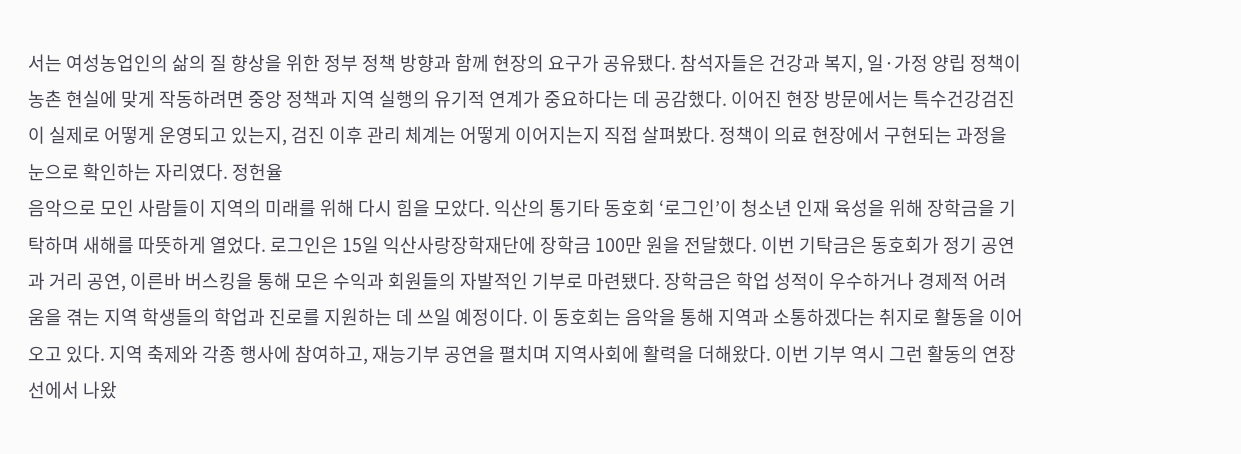서는 여성농업인의 삶의 질 향상을 위한 정부 정책 방향과 함께 현장의 요구가 공유됐다. 참석자들은 건강과 복지, 일·가정 양립 정책이 농촌 현실에 맞게 작동하려면 중앙 정책과 지역 실행의 유기적 연계가 중요하다는 데 공감했다. 이어진 현장 방문에서는 특수건강검진이 실제로 어떻게 운영되고 있는지, 검진 이후 관리 체계는 어떻게 이어지는지 직접 살펴봤다. 정책이 의료 현장에서 구현되는 과정을 눈으로 확인하는 자리였다. 정헌율
음악으로 모인 사람들이 지역의 미래를 위해 다시 힘을 모았다. 익산의 통기타 동호회 ‘로그인’이 청소년 인재 육성을 위해 장학금을 기탁하며 새해를 따뜻하게 열었다. 로그인은 15일 익산사랑장학재단에 장학금 100만 원을 전달했다. 이번 기탁금은 동호회가 정기 공연과 거리 공연, 이른바 버스킹을 통해 모은 수익과 회원들의 자발적인 기부로 마련됐다. 장학금은 학업 성적이 우수하거나 경제적 어려움을 겪는 지역 학생들의 학업과 진로를 지원하는 데 쓰일 예정이다. 이 동호회는 음악을 통해 지역과 소통하겠다는 취지로 활동을 이어오고 있다. 지역 축제와 각종 행사에 참여하고, 재능기부 공연을 펼치며 지역사회에 활력을 더해왔다. 이번 기부 역시 그런 활동의 연장선에서 나왔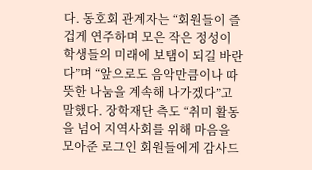다. 동호회 관계자는 “회원들이 즐겁게 연주하며 모은 작은 정성이 학생들의 미래에 보탬이 되길 바란다”며 “앞으로도 음악만큼이나 따뜻한 나눔을 계속해 나가겠다”고 말했다. 장학재단 측도 “취미 활동을 넘어 지역사회를 위해 마음을 모아준 로그인 회원들에게 감사드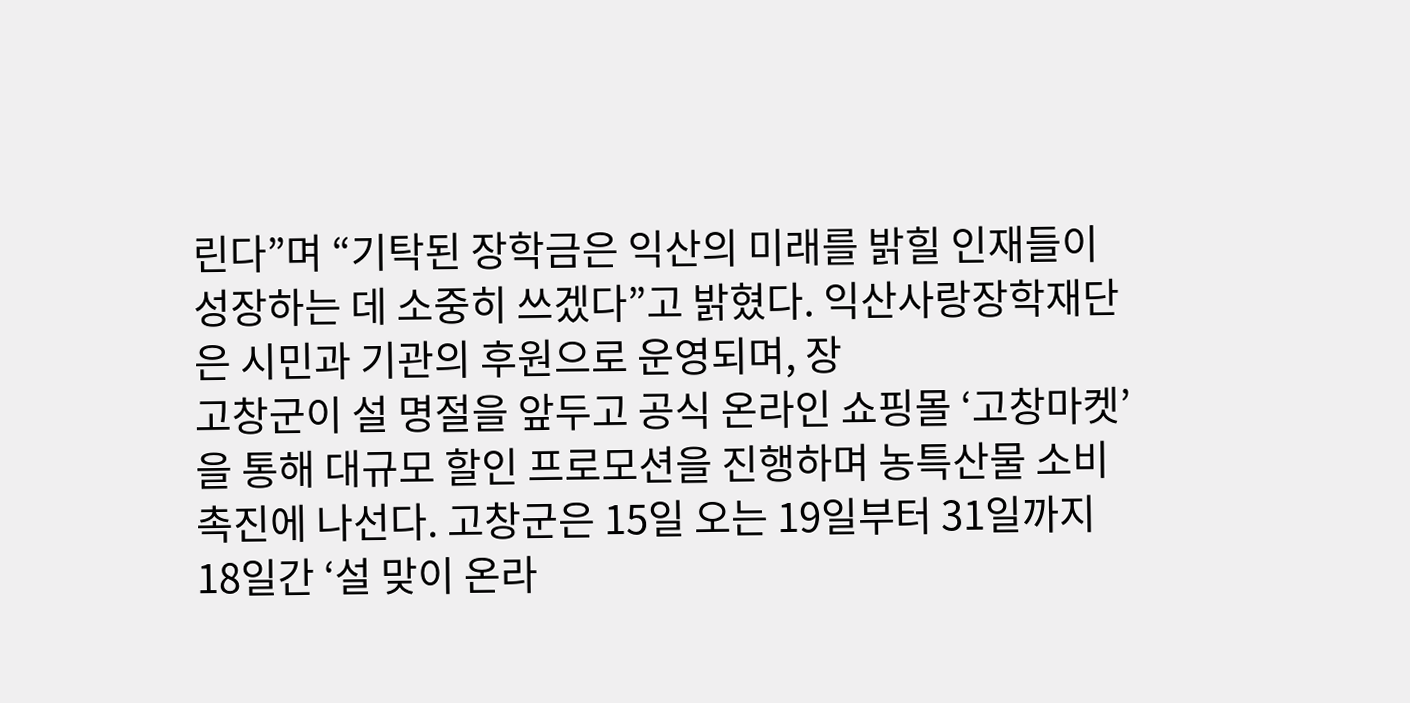린다”며 “기탁된 장학금은 익산의 미래를 밝힐 인재들이 성장하는 데 소중히 쓰겠다”고 밝혔다. 익산사랑장학재단은 시민과 기관의 후원으로 운영되며, 장
고창군이 설 명절을 앞두고 공식 온라인 쇼핑몰 ‘고창마켓’을 통해 대규모 할인 프로모션을 진행하며 농특산물 소비 촉진에 나선다. 고창군은 15일 오는 19일부터 31일까지 18일간 ‘설 맞이 온라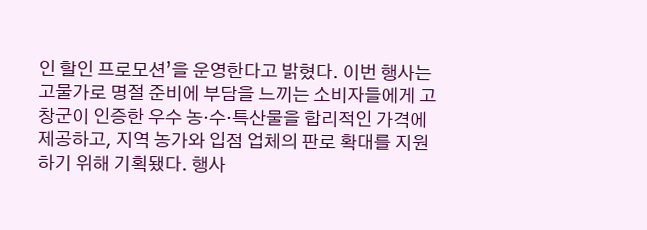인 할인 프로모션’을 운영한다고 밝혔다. 이번 행사는 고물가로 명절 준비에 부담을 느끼는 소비자들에게 고창군이 인증한 우수 농·수·특산물을 합리적인 가격에 제공하고, 지역 농가와 입점 업체의 판로 확대를 지원하기 위해 기획됐다. 행사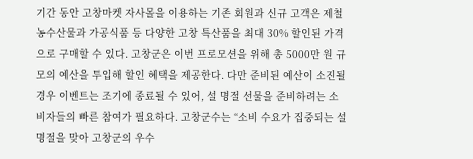기간 동안 고창마켓 자사몰을 이용하는 기존 회원과 신규 고객은 제철 농수산물과 가공식품 등 다양한 고창 특산품을 최대 30% 할인된 가격으로 구매할 수 있다. 고창군은 이번 프로모션을 위해 총 5000만 원 규모의 예산을 투입해 할인 혜택을 제공한다. 다만 준비된 예산이 소진될 경우 이벤트는 조기에 종료될 수 있어, 설 명절 선물을 준비하려는 소비자들의 빠른 참여가 필요하다. 고창군수는 “소비 수요가 집중되는 설 명절을 맞아 고창군의 우수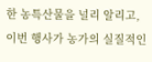한 농특산물을 널리 알리고, 이번 행사가 농가의 실질적인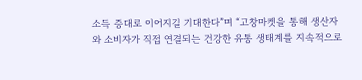소득 증대로 이어지길 기대한다”며 “고창마켓을 통해 생산자와 소비자가 직접 연결되는 건강한 유통 생태계를 지속적으로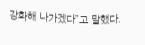강화해 나가겠다”고 말했다.